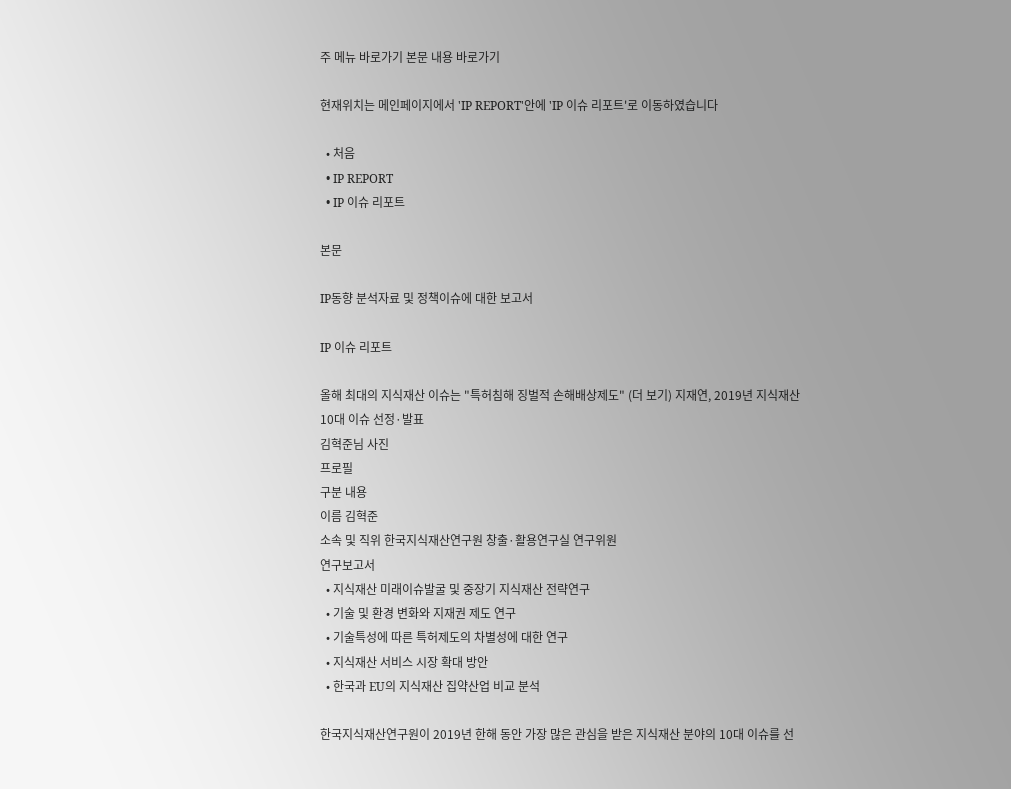주 메뉴 바로가기 본문 내용 바로가기

현재위치는 메인페이지에서 'IP REPORT'안에 'IP 이슈 리포트'로 이동하였습니다

  • 처음
  • IP REPORT
  • IP 이슈 리포트

본문

IP동향 분석자료 및 정책이슈에 대한 보고서

IP 이슈 리포트

올해 최대의 지식재산 이슈는 "특허침해 징벌적 손해배상제도" (더 보기) 지재연, 2019년 지식재산 10대 이슈 선정·발표
김혁준님 사진
프로필
구분 내용
이름 김혁준
소속 및 직위 한국지식재산연구원 창출·활용연구실 연구위원
연구보고서
  • 지식재산 미래이슈발굴 및 중장기 지식재산 전략연구
  • 기술 및 환경 변화와 지재권 제도 연구
  • 기술특성에 따른 특허제도의 차별성에 대한 연구
  • 지식재산 서비스 시장 확대 방안
  • 한국과 EU의 지식재산 집약산업 비교 분석

한국지식재산연구원이 2019년 한해 동안 가장 많은 관심을 받은 지식재산 분야의 10대 이슈를 선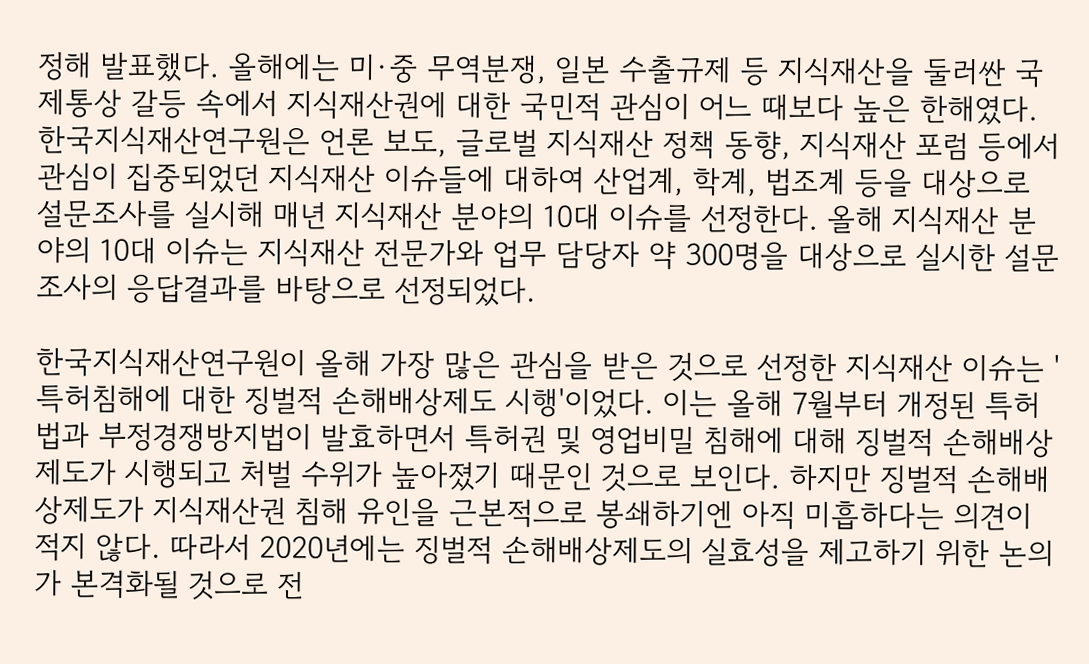정해 발표했다. 올해에는 미·중 무역분쟁, 일본 수출규제 등 지식재산을 둘러싼 국제통상 갈등 속에서 지식재산권에 대한 국민적 관심이 어느 때보다 높은 한해였다. 한국지식재산연구원은 언론 보도, 글로벌 지식재산 정책 동향, 지식재산 포럼 등에서 관심이 집중되었던 지식재산 이슈들에 대하여 산업계, 학계, 법조계 등을 대상으로 설문조사를 실시해 매년 지식재산 분야의 10대 이슈를 선정한다. 올해 지식재산 분야의 10대 이슈는 지식재산 전문가와 업무 담당자 약 300명을 대상으로 실시한 설문조사의 응답결과를 바탕으로 선정되었다.

한국지식재산연구원이 올해 가장 많은 관심을 받은 것으로 선정한 지식재산 이슈는 '특허침해에 대한 징벌적 손해배상제도 시행'이었다. 이는 올해 7월부터 개정된 특허법과 부정경쟁방지법이 발효하면서 특허권 및 영업비밀 침해에 대해 징벌적 손해배상제도가 시행되고 처벌 수위가 높아졌기 때문인 것으로 보인다. 하지만 징벌적 손해배상제도가 지식재산권 침해 유인을 근본적으로 봉쇄하기엔 아직 미흡하다는 의견이 적지 않다. 따라서 2020년에는 징벌적 손해배상제도의 실효성을 제고하기 위한 논의가 본격화될 것으로 전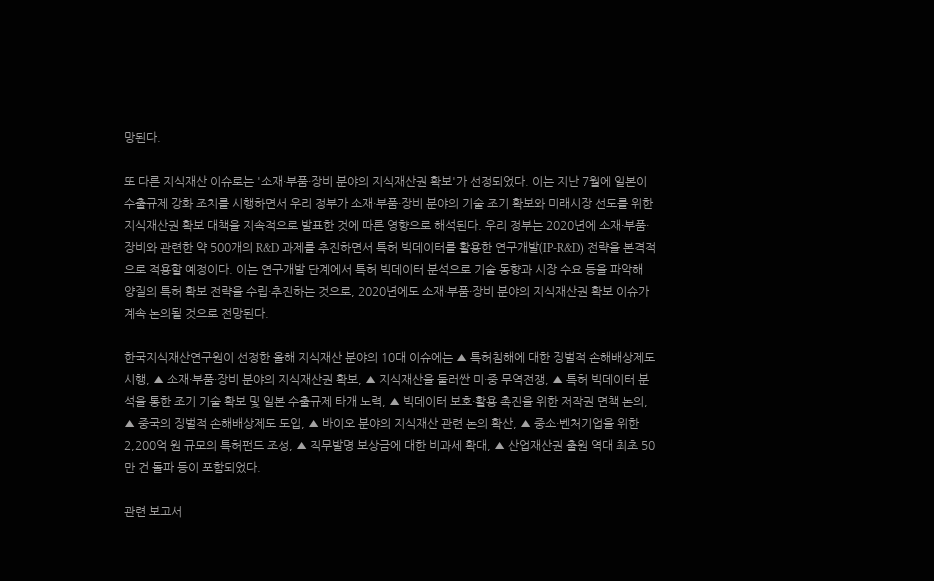망된다.

또 다른 지식재산 이슈로는 '소재·부품·장비 분야의 지식재산권 확보'가 선정되었다. 이는 지난 7월에 일본이 수출규제 강화 조치를 시행하면서 우리 정부가 소재·부품·장비 분야의 기술 조기 확보와 미래시장 선도를 위한 지식재산권 확보 대책을 지속적으로 발표한 것에 따른 영향으로 해석된다. 우리 정부는 2020년에 소재·부품·장비와 관련한 약 500개의 R&D 과제를 추진하면서 특허 빅데이터를 활용한 연구개발(IP-R&D) 전략을 본격적으로 적용할 예정이다. 이는 연구개발 단계에서 특허 빅데이터 분석으로 기술 동향과 시장 수요 등을 파악해 양질의 특허 확보 전략을 수립·추진하는 것으로, 2020년에도 소재·부품·장비 분야의 지식재산권 확보 이슈가 계속 논의될 것으로 전망된다.

한국지식재산연구원이 선정한 올해 지식재산 분야의 10대 이슈에는 ▲ 특허침해에 대한 징벌적 손해배상제도 시행, ▲ 소재·부품·장비 분야의 지식재산권 확보, ▲ 지식재산을 둘러싼 미·중 무역전쟁, ▲ 특허 빅데이터 분석을 통한 조기 기술 확보 및 일본 수출규제 타개 노력, ▲ 빅데이터 보호·활용 촉진을 위한 저작권 면책 논의, ▲ 중국의 징벌적 손해배상제도 도입, ▲ 바이오 분야의 지식재산 관련 논의 확산, ▲ 중소·벤처기업을 위한 2,200억 원 규모의 특허펀드 조성, ▲ 직무발명 보상금에 대한 비과세 확대, ▲ 산업재산권 출원 역대 최초 50만 건 돌파 등이 포함되었다.

관련 보고서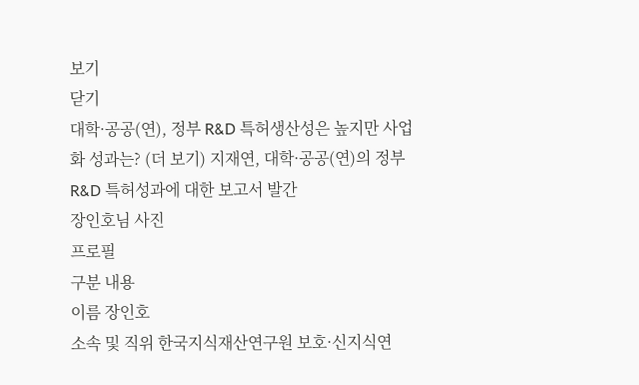보기
닫기
대학·공공(연), 정부 R&D 특허생산성은 높지만 사업화 성과는? (더 보기) 지재연, 대학·공공(연)의 정부 R&D 특허성과에 대한 보고서 발간
장인호님 사진
프로필
구분 내용
이름 장인호
소속 및 직위 한국지식재산연구원 보호·신지식연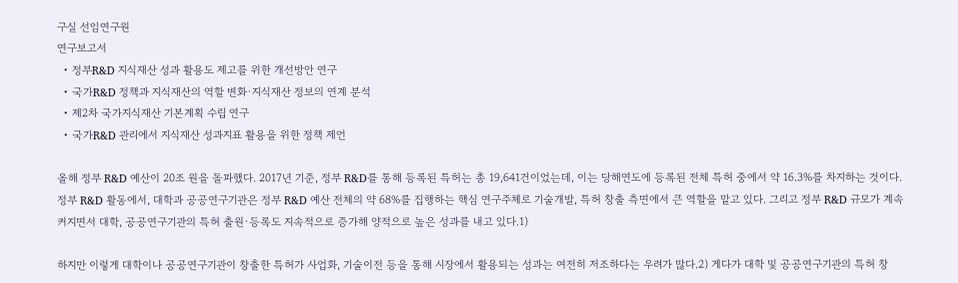구실 선임연구원
연구보고서
  • 정부R&D 지식재산 성과 활용도 제고를 위한 개선방안 연구
  • 국가R&D 정책과 지식재산의 역할 변화·지식재산 정보의 연계 분석
  • 제2차 국가지식재산 기본계획 수립 연구
  • 국가R&D 관리에서 지식재산 성과지표 활용을 위한 정책 제언

올해 정부 R&D 예산이 20조 원을 돌파했다. 2017년 기준, 정부 R&D를 통해 등록된 특허는 총 19,641건이었는데, 이는 당해연도에 등록된 전체 특허 중에서 약 16.3%를 차지하는 것이다. 정부 R&D 활동에서, 대학과 공공연구기관은 정부 R&D 예산 전체의 약 68%를 집행하는 핵심 연구주체로 기술개발, 특허 창출 측면에서 큰 역할을 맡고 있다. 그리고 정부 R&D 규모가 계속 커지면서 대학, 공공연구기관의 특허 출원·등록도 지속적으로 증가해 양적으로 높은 성과를 내고 있다.1)

하지만 이렇게 대학이나 공공연구기관이 창출한 특허가 사업화, 기술이전 등을 통해 시장에서 활용되는 성과는 여전히 저조하다는 우려가 많다.2) 게다가 대학 및 공공연구기관의 특허 창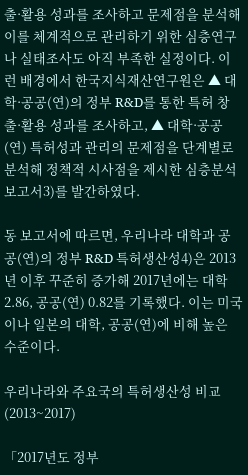출·활용 성과를 조사하고 문제점을 분석해 이를 체계적으로 관리하기 위한 심층연구나 실태조사도 아직 부족한 실정이다. 이런 배경에서 한국지식재산연구원은 ▲ 대학·공공(연)의 정부 R&D를 통한 특허 창출·활용 성과를 조사하고, ▲ 대학·공공(연) 특허성과 관리의 문제점을 단계별로 분석해 정책적 시사점을 제시한 심층분석 보고서3)를 발간하였다.

동 보고서에 따르면, 우리나라 대학과 공공(연)의 정부 R&D 특허생산성4)은 2013년 이후 꾸준히 증가해 2017년에는 대학 2.86, 공공(연) 0.82를 기록했다. 이는 미국이나 일본의 대학, 공공(연)에 비해 높은 수준이다.

우리나라와 주요국의 특허생산성 비교 (2013~2017)

「2017년도 정부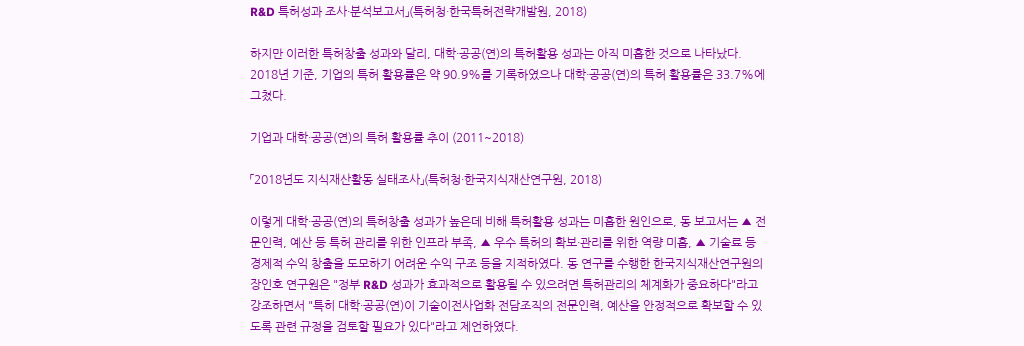R&D 특허성과 조사·분석보고서」(특허청·한국특허전략개발원, 2018)

하지만 이러한 특허창출 성과와 달리, 대학·공공(연)의 특허활용 성과는 아직 미흡한 것으로 나타났다. 2018년 기준, 기업의 특허 활용률은 약 90.9%를 기록하였으나 대학·공공(연)의 특허 활용률은 33.7%에 그쳤다.

기업과 대학·공공(연)의 특허 활용률 추이 (2011~2018)

「2018년도 지식재산활동 실태조사」(특허청·한국지식재산연구원, 2018)

이렇게 대학·공공(연)의 특허창출 성과가 높은데 비해 특허활용 성과는 미흡한 원인으로, 동 보고서는 ▲ 전문인력, 예산 등 특허 관리를 위한 인프라 부족, ▲ 우수 특허의 확보·관리를 위한 역량 미흡, ▲ 기술료 등 경제적 수익 창출을 도모하기 어려운 수익 구조 등을 지적하였다. 동 연구를 수행한 한국지식재산연구원의 장인호 연구원은 "정부 R&D 성과가 효과적으로 활용될 수 있으려면 특허관리의 체계화가 중요하다"라고 강조하면서 "특히 대학·공공(연)이 기술이전사업화 전담조직의 전문인력, 예산을 안정적으로 확보할 수 있도록 관련 규정을 검토할 필요가 있다"라고 제언하였다.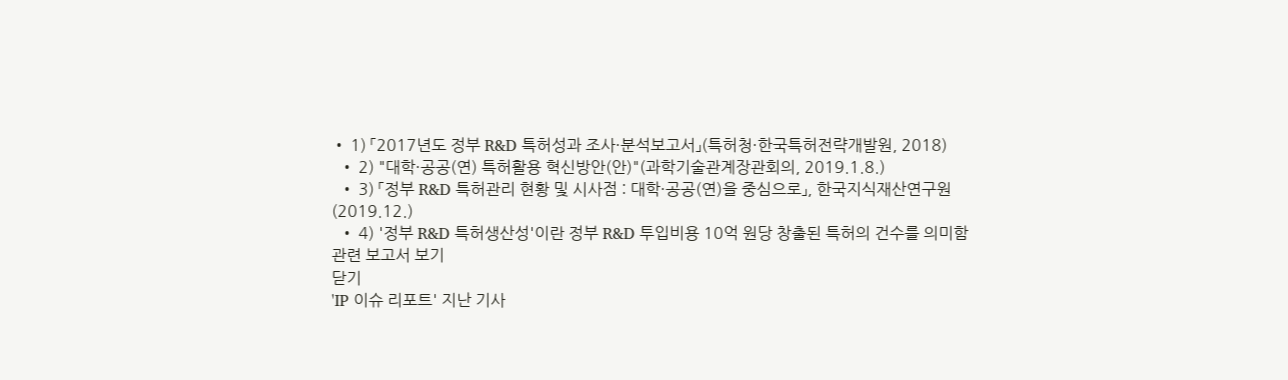• 1) 「2017년도 정부 R&D 특허성과 조사·분석보고서」(특허청·한국특허전략개발원, 2018)
  • 2) "대학·공공(연) 특허활용 혁신방안(안)"(과학기술관계장관회의, 2019.1.8.)
  • 3) 「정부 R&D 특허관리 현황 및 시사점 : 대학·공공(연)을 중심으로」, 한국지식재산연구원 (2019.12.)
  • 4) '정부 R&D 특허생산성'이란 정부 R&D 투입비용 10억 원당 창출된 특허의 건수를 의미함
관련 보고서 보기
닫기
'IP 이슈 리포트' 지난 기사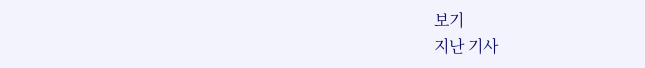보기
지난 기사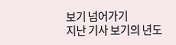보기 넘어가기
지난 기사 보기의 년도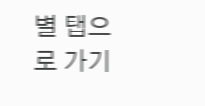별 탭으로 가기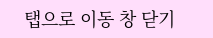탭으로 이동 창 닫기